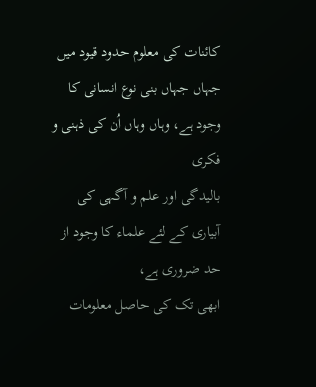کائنات کی معلوم حدود قیود میں
جہاں جہاں بنی نوع انسانی کا وجود ہے، وہاں وہاں اُن کی ذہنی و فکری
بالیدگی اور علم و آگہی کی آبیاری کے لئے علماء کا وجود از حد ضروری ہے،
ابھی تک کی حاصل معلومات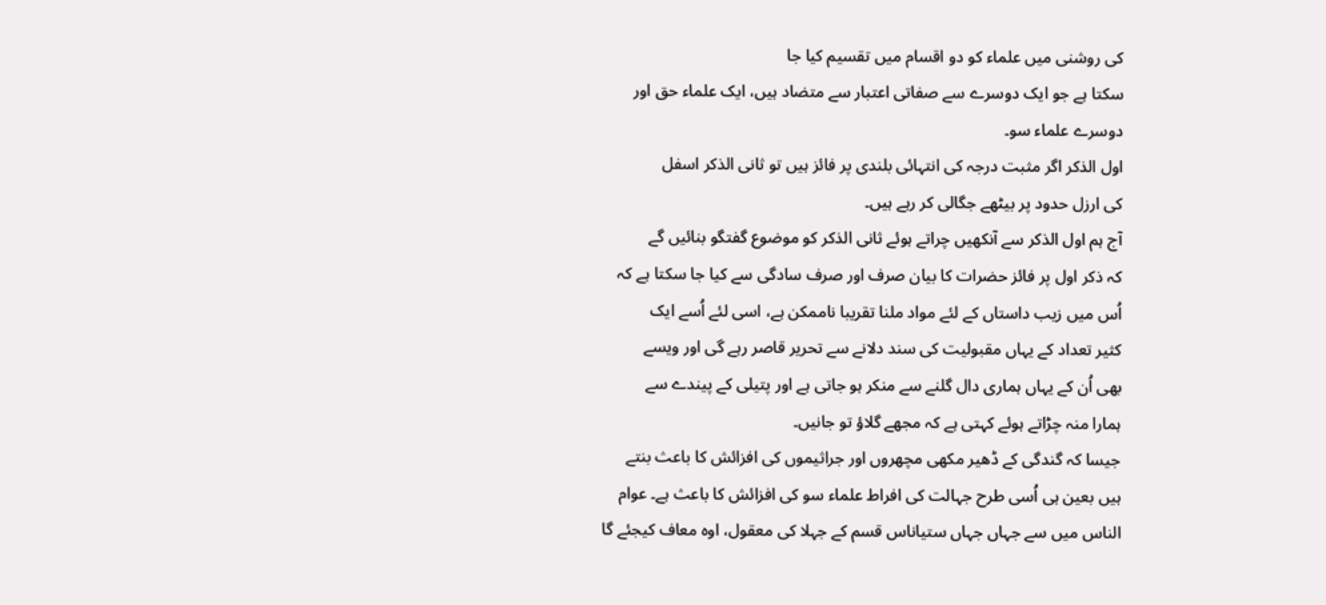کی روشنی میں علماء کو دو اقسام میں تقسیم کیا جا
سکتا ہے جو ایک دوسرے سے صفاتی اعتبار سے متضاد ہیں، ایک علماء حق اور
دوسرے علماء سو۔
اول الذکر اگر مثبت درجہ کی انتہائی بلندی پر فائز ہیں تو ثانی الذکر اسفل
کی ارزل حدود پر بیٹھے جگالی کر رہے ہیں۔
آج ہم اول الذکر سے آنکھیں چراتے ہوئے ثانی الذکر کو موضوع گفتگو بنائیں گے
کہ ذکر اول پر فائز حضرات کا بیان صرف اور صرف سادگی سے کیا جا سکتا ہے کہ
اُس میں زیب داستاں کے لئے مواد ملنا تقریبا ناممکن ہے، اسی لئے اُسے ایک
کثیر تعداد کے یہاں مقبولیت کی سند دلانے سے تحریر قاصر رہے گی اور ویسے
بھی اُن کے یہاں ہماری دال گلنے سے منکر ہو جاتی ہے اور پتیلی کے پیندے سے
ہمارا منہ چڑاتے ہوئے کہتی ہے کہ مجھے گلاؤ تو جانیں۔
جیسا کہ گندگی کے ڈھیر مکھی مچھروں اور جراثیموں کی افزائش کا باعث بنتے
ہیں بعین ہی اُسی طرح جہالت کی افراط علماء سو کی افزائش کا باعث ہے۔ عوام
الناس میں سے جہاں جہاں ستیاناس قسم کے جہلا کی معقول، اوہ معاف کیجئے گا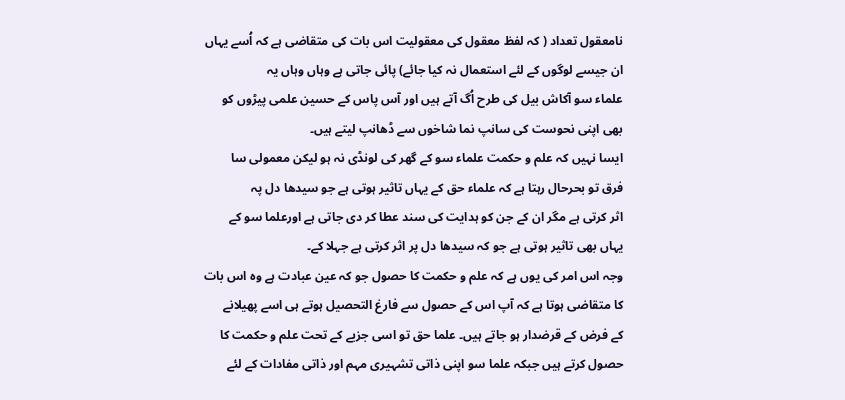نامعقول تعداد ( کہ لفظ معقول کی معقولیت اس بات کی متقاضی ہے کہ اُسے یہاں
ان جیسے لوگوں کے لئے استعمال نہ کیا جائے) پائی جاتی ہے وہاں وہاں یہ
علماء سو آکاش بیل کی طرح اُگ آتے ہیں اور آس پاس کے حسین علمی پیڑوں کو
بھی اپنی نحوست کی سانپ نما شاخوں سے ڈھانپ لیتے ہیں۔
ایسا نہیں کہ علم و حکمت علماء سو کے گھر کی لونڈی نہ ہو لیکن معمولی سا
فرق تو بحرحال رہتا ہے کہ علماء حق کے یہاں تاثیر ہوتی ہے جو سیدھا دل پہ
اثر کرتی ہے مگر ان کے جن کو ہدایت کی سند عطا کر دی جاتی ہے اورعلما سو کے
یہاں بھی تاثیر ہوتی ہے جو کہ سیدھا دل پر اثر کرتی ہے جہلا کے۔
وجہ اس امر کی یوں ہے کہ علم و حکمت کا حصول جو کہ عین عبادت ہے وہ اس بات
کا متقاضی ہوتا ہے کہ آپ اس کے حصول سے فارغ التحصیل ہوتے ہی اسے پھیلانے
کے فرض کے قرضدار ہو جاتے ہیں۔ علما حق تو اسی جزبے کے تحت علم و حکمت کا
حصول کرتے ہیں جبکہ علما سو اپنی ذاتی تشہیری مہم اور ذاتی مفادات کے لئے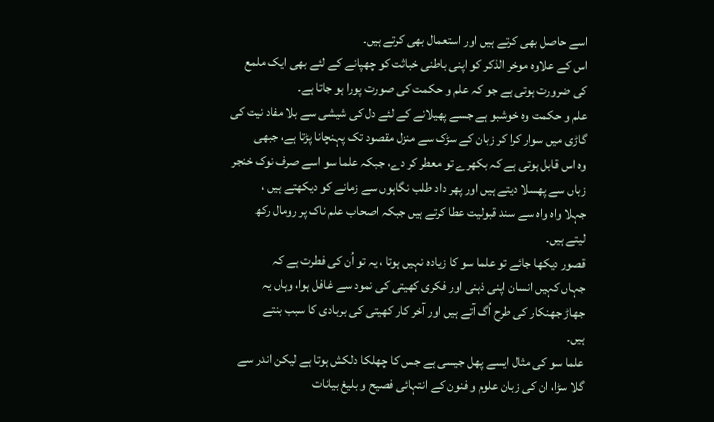اسے حاصل بھی کرتے ہیں اور استعمال بھی کرتے ہیں۔
اس کے علاوہ موخر الذکر کو اپنی باطنی خباثت کو چھپانے کے لئے بھی ایک ملمع
کی ضرورت ہوتی ہے جو کہ علم و حکمت کی صورت پورا ہو جاتا ہے۔
علم و حکمت وہ خوشبو ہے جسے پھیلانے کے لئے دل کی شیشی سے بلا مفاد نیت کی
گاڑی میں سوار کرا کر زبان کے سڑک سے منزل مقصود تک پہنچانا پڑتا ہے، جبھی
وہ اس قابل ہوتی ہے کہ بکھرے تو معطر کر دے، جبکہ علما سو اسے صرف نوک خنجر
زباں سے پھسلا دیتے ہیں اور پھر داد طلب نگاہوں سے زمانے کو دیکھتے ہیں ،
جہلا واہ واہ سے سند قبولیت عطا کرتے ہیں جبکہ اصحاب علم ناک پر رومال رکھ
لیتے ہیں۔
قصور دیکھا جائے تو علما سو کا زیادہ نہیں ہوتا ، یہ تو اُن کی فطرت ہے کہ
جہاں کہیں انسان اپنی ذہنی اور فکری کھیتی کی نمود سے غافل ہوا، وہاں یہ
جھاڑ جھنکار کی طرح اُگ آتے ہیں اور آخر کار کھیتی کی بربادی کا سبب بنتے
ہیں۔
علما سو کی مثال ایسے پھل جیسی ہے جس کا چھلکا دلکش ہوتا ہے لیکن اندر سے
گلا سڑا، ان کی زبان علوم و فنون کے انتہائی فصیح و بلیغ بیانات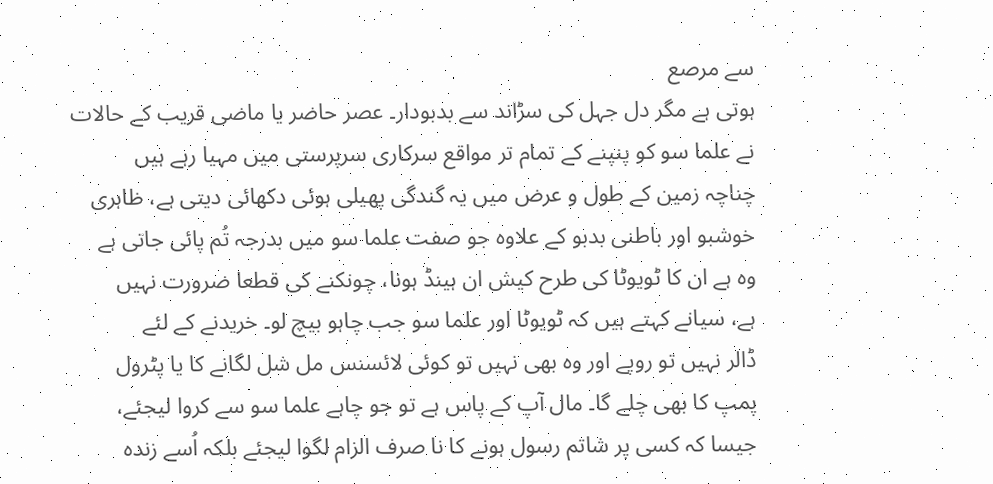سے مرصع
ہوتی ہے مگر دل جہل کی سڑاند سے بدبودار۔ عصر حاضر یا ماضی قریب کے حالات
نے علما سو کو پنپنے کے تمام تر مواقع سرکاری سرپرستی میں مہیا رہے ہیں
چناچہ زمین کے طول و عرض میں یہ گندگی پھیلی ہوئی دکھائی دیتی ہے، ظاہری
خوشبو اور باطنی بدبو کے علاوہ جو صفت علما سو میں بدرجہ تُم پائی جاتی ہے
وہ ہے ان کا ٹویوٹا کی طرح کیش ان ہینڈ ہونا، چونکنے کی قطعا ضرورت نہیں
ہے، سیانے کہتے ہیں کہ ٹویوٹا اور علما سو جب چاہو بیچ لو۔ خریدنے کے لئے
ڈالر نہیں تو روپے اور وہ بھی نہیں تو کوئی لائسنس مل شل لگانے کا یا پٹرول
پمپ کا بھی چلے گا۔ مال آپ کے پاس ہے تو جو چاہے علما سو سے کروا لیجئے،
جیسا کہ کسی پر شاتم رسول ہونے کا نا صرف الزام لگوا لیجئے بلکہ اُسے زندہ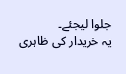جلوا لیجئے۔
یہ خریدار کی ظاہری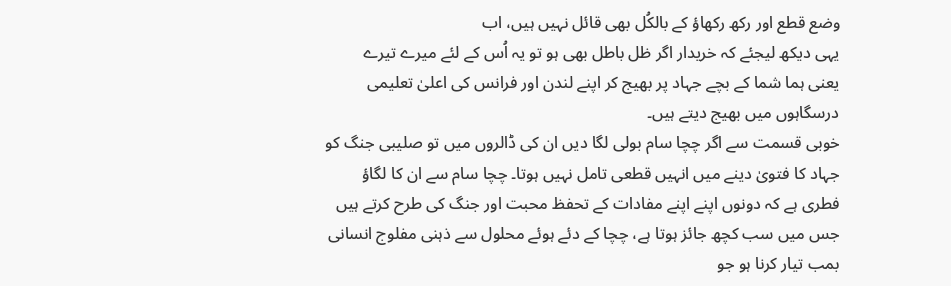وضع قطع اور رکھ رکھاؤ کے بالکُل بھی قائل نہیں ہیں، اب
یہی دیکھ لیجئے کہ خریدار اگر ظل باطل بھی ہو تو یہ اُس کے لئے میرے تیرے
یعنی ہما شما کے بچے جہاد پر بھیج کر اپنے لندن اور فرانس کی اعلیٰ تعلیمی
درسگاہوں میں بھیج دیتے ہیں۔
خوبی قسمت سے اگر چچا سام بولی لگا دیں ان کی ڈالروں میں تو صلیبی جنگ کو
جہاد کا فتویٰ دینے میں انہیں قطعی تامل نہیں ہوتا۔ چچا سام سے ان کا لگاؤ
فطری ہے کہ دونوں اپنے اپنے مفادات کے تحفظ محبت اور جنگ کی طرح کرتے ہیں
جس میں سب کچھ جائز ہوتا ہے، چچا کے دئے ہوئے محلول سے ذہنی مفلوج انسانی
بمب تیار کرنا ہو جو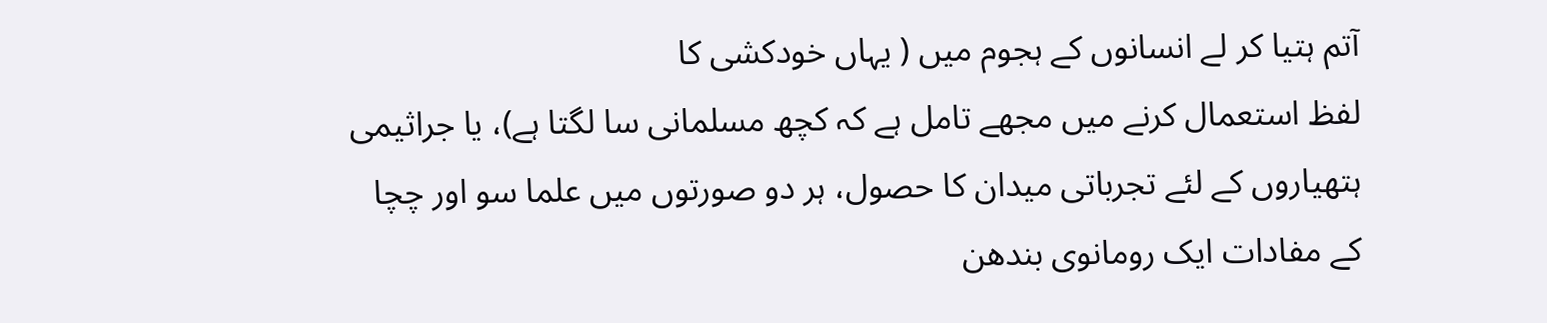آتم ہتیا کر لے انسانوں کے ہجوم میں ( یہاں خودکشی کا
لفظ استعمال کرنے میں مجھے تامل ہے کہ کچھ مسلمانی سا لگتا ہے)، یا جراثیمی
ہتھیاروں کے لئے تجرباتی میدان کا حصول، ہر دو صورتوں میں علما سو اور چچا
کے مفادات ایک رومانوی بندھن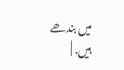میں بندھے ہیں. |